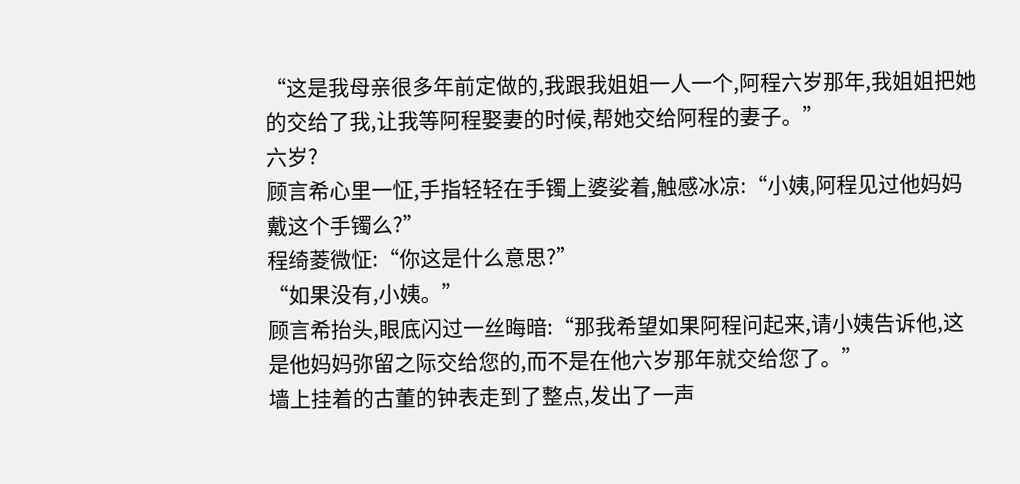“这是我母亲很多年前定做的,我跟我姐姐一人一个,阿程六岁那年,我姐姐把她的交给了我,让我等阿程娶妻的时候,帮她交给阿程的妻子。”
六岁?
顾言希心里一怔,手指轻轻在手镯上婆娑着,触感冰凉:“小姨,阿程见过他妈妈戴这个手镯么?”
程绮菱微怔:“你这是什么意思?”
“如果没有,小姨。”
顾言希抬头,眼底闪过一丝晦暗:“那我希望如果阿程问起来,请小姨告诉他,这是他妈妈弥留之际交给您的,而不是在他六岁那年就交给您了。”
墙上挂着的古董的钟表走到了整点,发出了一声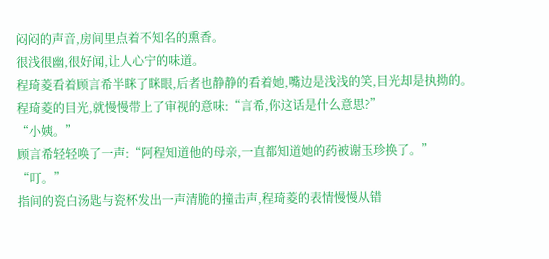闷闷的声音,房间里点着不知名的熏香。
很浅很幽,很好闻,让人心宁的味道。
程琦菱看着顾言希半眯了眯眼,后者也静静的看着她,嘴边是浅浅的笑,目光却是执拗的。
程琦菱的目光,就慢慢带上了审视的意味:“言希,你这话是什么意思?”
“小姨。”
顾言希轻轻唤了一声:“阿程知道他的母亲,一直都知道她的药被谢玉珍换了。”
“叮。”
指间的瓷白汤匙与瓷杯发出一声清脆的撞击声,程琦菱的表情慢慢从错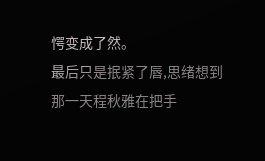愕变成了然。
最后只是抿紧了唇,思绪想到那一天程秋雅在把手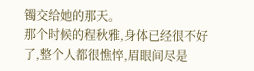镯交给她的那天。
那个时候的程秋雅,身体已经很不好了,整个人都很憔悴,眉眼间尽是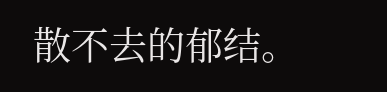散不去的郁结。